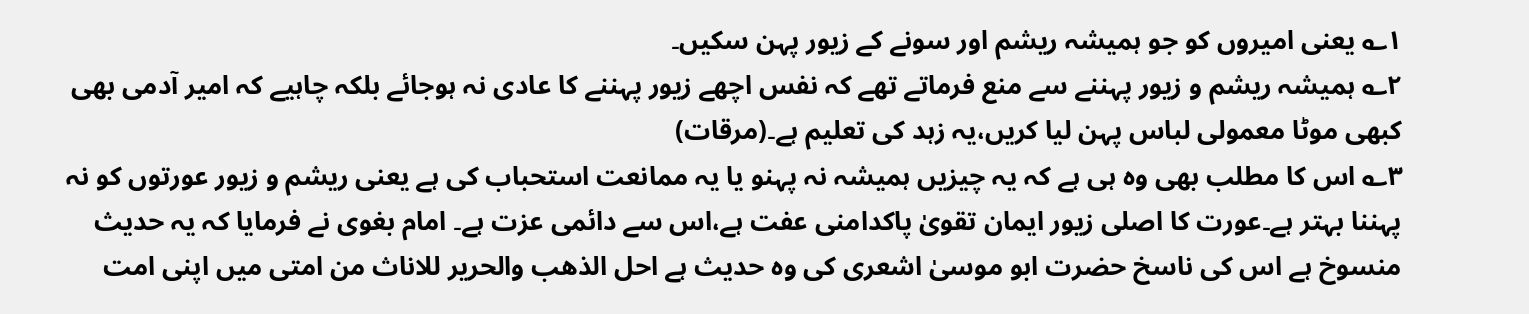۱؎ یعنی امیروں کو جو ہمیشہ ریشم اور سونے کے زیور پہن سکیں۔
۲؎ ہمیشہ ریشم و زیور پہننے سے منع فرماتے تھے کہ نفس اچھے زیور پہننے کا عادی نہ ہوجائے بلکہ چاہیے کہ امیر آدمی بھی کبھی موٹا معمولی لباس پہن لیا کریں،یہ زہد کی تعلیم ہے۔(مرقات)
۳؎ اس کا مطلب بھی وہ ہی ہے کہ یہ چیزیں ہمیشہ نہ پہنو یا یہ ممانعت استحباب کی ہے یعنی ریشم و زیور عورتوں کو نہ پہننا بہتر ہے۔عورت کا اصلی زیور ایمان تقویٰ پاکدامنی عفت ہے،اس سے دائمی عزت ہے۔ امام بغوی نے فرمایا کہ یہ حدیث منسوخ ہے اس کی ناسخ حضرت ابو موسیٰ اشعری کی وہ حدیث ہے احل الذھب والحریر للاناث من امتی میں اپنی امت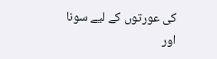کی عورتوں کے لیے سونا اور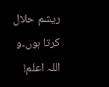ریشم حلال کرتا ہوں۔و اللہ اعلم!